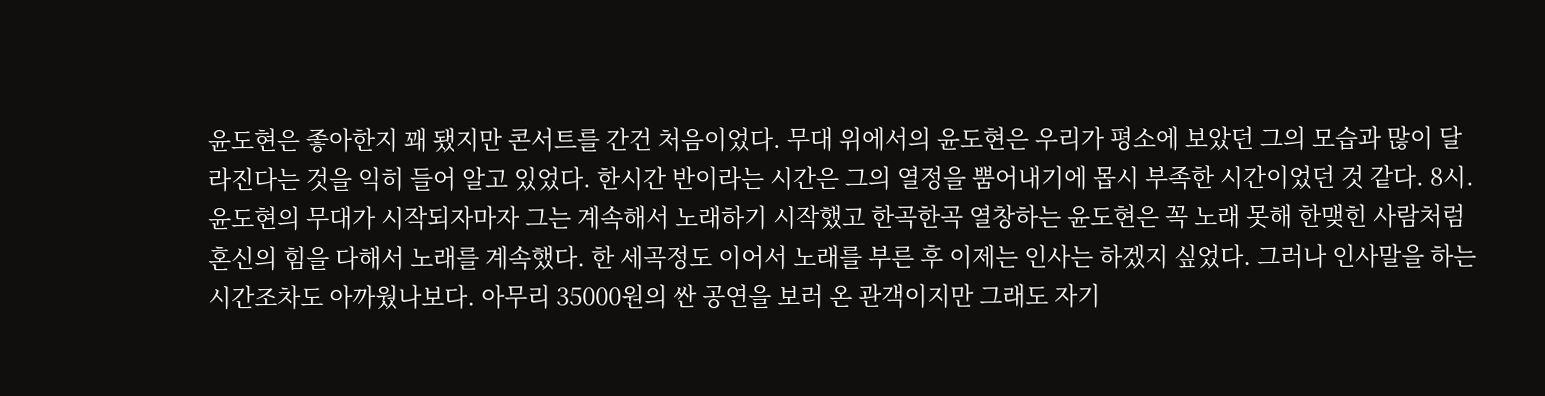윤도현은 좋아한지 꽤 됐지만 콘서트를 간건 처음이었다. 무대 위에서의 윤도현은 우리가 평소에 보았던 그의 모습과 많이 달라진다는 것을 익히 들어 알고 있었다. 한시간 반이라는 시간은 그의 열정을 뿜어내기에 몹시 부족한 시간이었던 것 같다. 8시. 윤도현의 무대가 시작되자마자 그는 계속해서 노래하기 시작했고 한곡한곡 열창하는 윤도현은 꼭 노래 못해 한맺힌 사람처럼 혼신의 힘을 다해서 노래를 계속했다. 한 세곡정도 이어서 노래를 부른 후 이제는 인사는 하겠지 싶었다. 그러나 인사말을 하는 시간조차도 아까웠나보다. 아무리 35000원의 싼 공연을 보러 온 관객이지만 그래도 자기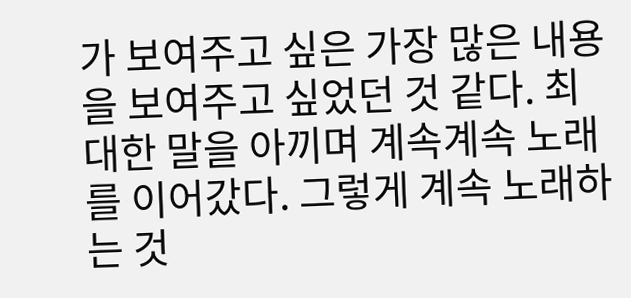가 보여주고 싶은 가장 많은 내용을 보여주고 싶었던 것 같다. 최대한 말을 아끼며 계속계속 노래를 이어갔다. 그렇게 계속 노래하는 것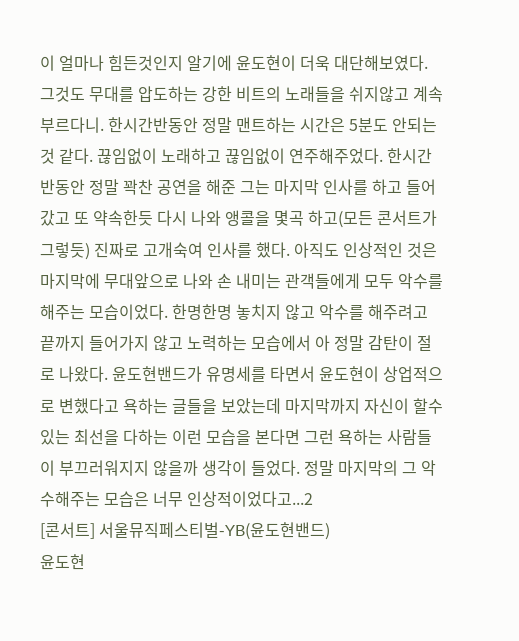이 얼마나 힘든것인지 알기에 윤도현이 더욱 대단해보였다. 그것도 무대를 압도하는 강한 비트의 노래들을 쉬지않고 계속부르다니. 한시간반동안 정말 맨트하는 시간은 5분도 안되는 것 같다. 끊임없이 노래하고 끊임없이 연주해주었다. 한시간반동안 정말 꽉찬 공연을 해준 그는 마지막 인사를 하고 들어갔고 또 약속한듯 다시 나와 앵콜을 몇곡 하고(모든 콘서트가 그렇듯) 진짜로 고개숙여 인사를 했다. 아직도 인상적인 것은 마지막에 무대앞으로 나와 손 내미는 관객들에게 모두 악수를 해주는 모습이었다. 한명한명 놓치지 않고 악수를 해주려고 끝까지 들어가지 않고 노력하는 모습에서 아 정말 감탄이 절로 나왔다. 윤도현밴드가 유명세를 타면서 윤도현이 상업적으로 변했다고 욕하는 글들을 보았는데 마지막까지 자신이 할수있는 최선을 다하는 이런 모습을 본다면 그런 욕하는 사람들이 부끄러워지지 않을까 생각이 들었다. 정말 마지막의 그 악수해주는 모습은 너무 인상적이었다고...2
[콘서트] 서울뮤직페스티벌-YB(윤도현밴드)
윤도현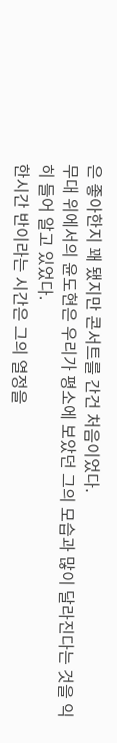은 좋아한지 꽤 됐지만 콘서트를 간건 처음이었다.
무대 위에서의 윤도현은 우리가 평소에 보았던 그의 모습과 많이 달라진다는 것을 익히 들어 알고 있었다.
한시간 반이라는 시간은 그의 열정을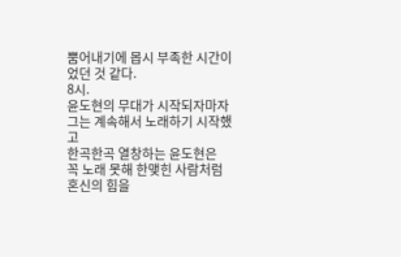뿜어내기에 몹시 부족한 시간이었던 것 같다.
8시.
윤도현의 무대가 시작되자마자
그는 계속해서 노래하기 시작했고
한곡한곡 열창하는 윤도현은
꼭 노래 못해 한맺힌 사람처럼
혼신의 힘을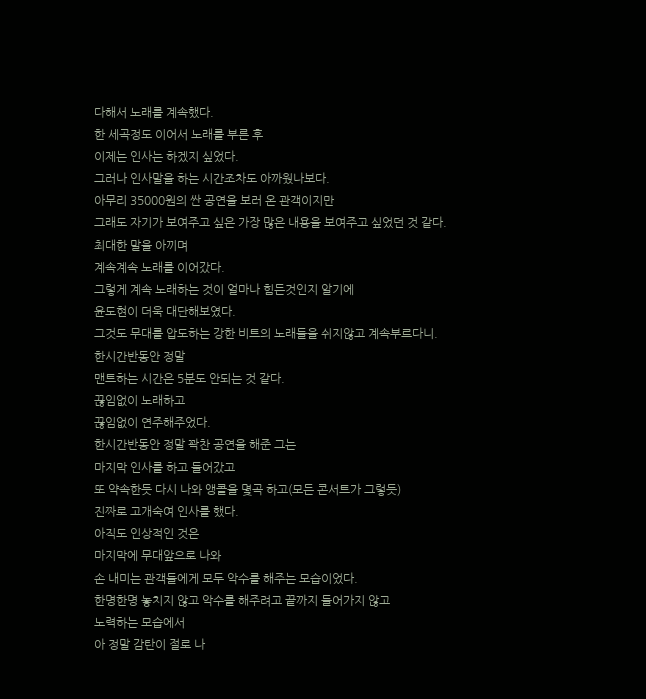다해서 노래를 계속했다.
한 세곡정도 이어서 노래를 부른 후
이제는 인사는 하겠지 싶었다.
그러나 인사말을 하는 시간조차도 아까웠나보다.
아무리 35000원의 싼 공연을 보러 온 관객이지만
그래도 자기가 보여주고 싶은 가장 많은 내용을 보여주고 싶었던 것 같다.
최대한 말을 아끼며
계속계속 노래를 이어갔다.
그렇게 계속 노래하는 것이 얼마나 힘든것인지 알기에
윤도현이 더욱 대단해보였다.
그것도 무대를 압도하는 강한 비트의 노래들을 쉬지않고 계속부르다니.
한시간반동안 정말
맨트하는 시간은 5분도 안되는 것 같다.
끊임없이 노래하고
끊임없이 연주해주었다.
한시간반동안 정말 꽉찬 공연을 해준 그는
마지막 인사를 하고 들어갔고
또 약속한듯 다시 나와 앵콜을 몇곡 하고(모든 콘서트가 그렇듯)
진짜로 고개숙여 인사를 했다.
아직도 인상적인 것은
마지막에 무대앞으로 나와
손 내미는 관객들에게 모두 악수를 해주는 모습이었다.
한명한명 놓치지 않고 악수를 해주려고 끝까지 들어가지 않고
노력하는 모습에서
아 정말 감탄이 절로 나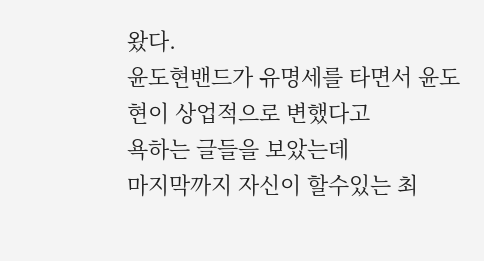왔다.
윤도현밴드가 유명세를 타면서 윤도현이 상업적으로 변했다고
욕하는 글들을 보았는데
마지막까지 자신이 할수있는 최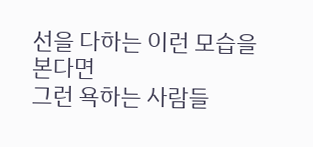선을 다하는 이런 모습을 본다면
그런 욕하는 사람들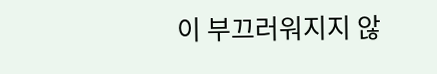이 부끄러워지지 않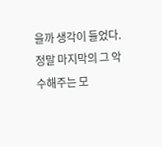을까 생각이 들었다.
정말 마지막의 그 악수해주는 모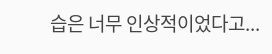습은 너무 인상적이었다고...